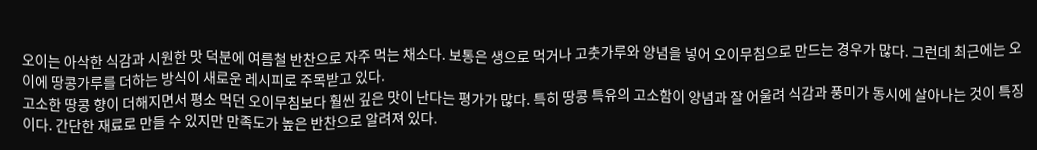오이는 아삭한 식감과 시원한 맛 덕분에 여름철 반찬으로 자주 먹는 채소다. 보통은 생으로 먹거나 고춧가루와 양념을 넣어 오이무침으로 만드는 경우가 많다. 그런데 최근에는 오이에 땅콩가루를 더하는 방식이 새로운 레시피로 주목받고 있다.
고소한 땅콩 향이 더해지면서 평소 먹던 오이무침보다 훨씬 깊은 맛이 난다는 평가가 많다. 특히 땅콩 특유의 고소함이 양념과 잘 어울려 식감과 풍미가 동시에 살아나는 것이 특징이다. 간단한 재료로 만들 수 있지만 만족도가 높은 반찬으로 알려져 있다.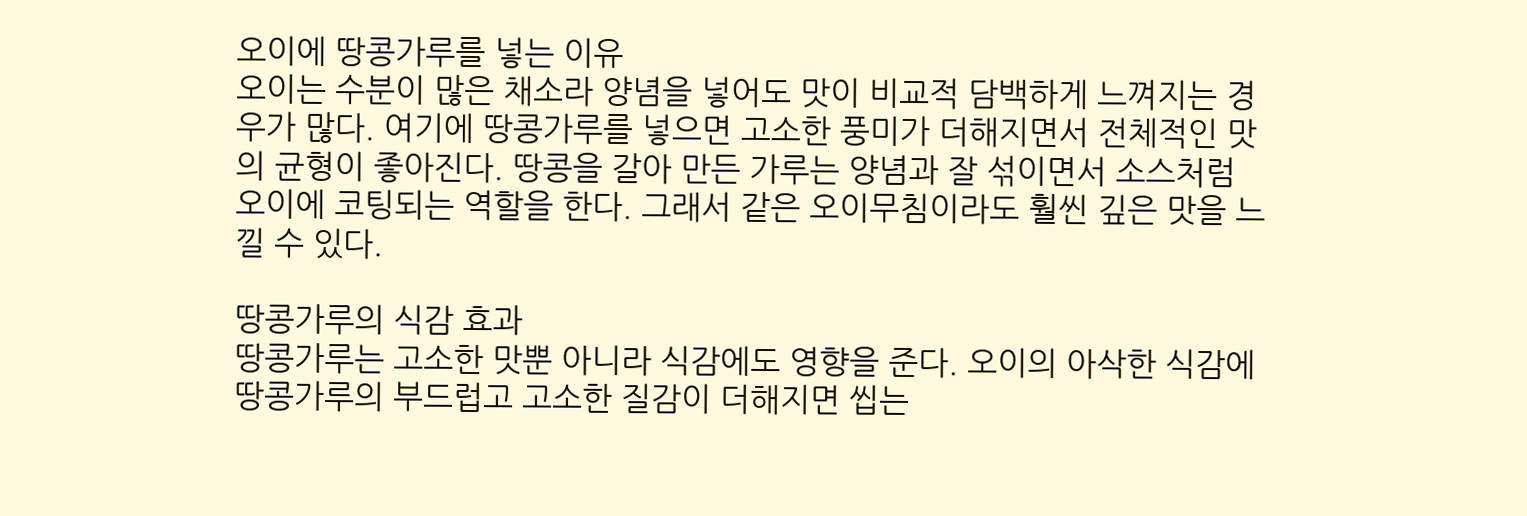오이에 땅콩가루를 넣는 이유
오이는 수분이 많은 채소라 양념을 넣어도 맛이 비교적 담백하게 느껴지는 경우가 많다. 여기에 땅콩가루를 넣으면 고소한 풍미가 더해지면서 전체적인 맛의 균형이 좋아진다. 땅콩을 갈아 만든 가루는 양념과 잘 섞이면서 소스처럼 오이에 코팅되는 역할을 한다. 그래서 같은 오이무침이라도 훨씬 깊은 맛을 느낄 수 있다.

땅콩가루의 식감 효과
땅콩가루는 고소한 맛뿐 아니라 식감에도 영향을 준다. 오이의 아삭한 식감에 땅콩가루의 부드럽고 고소한 질감이 더해지면 씹는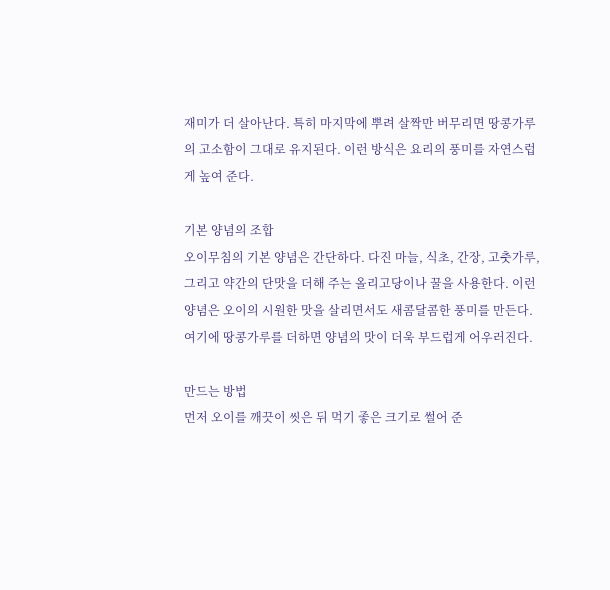재미가 더 살아난다. 특히 마지막에 뿌려 살짝만 버무리면 땅콩가루의 고소함이 그대로 유지된다. 이런 방식은 요리의 풍미를 자연스럽게 높여 준다.

기본 양념의 조합
오이무침의 기본 양념은 간단하다. 다진 마늘, 식초, 간장, 고춧가루, 그리고 약간의 단맛을 더해 주는 올리고당이나 꿀을 사용한다. 이런 양념은 오이의 시원한 맛을 살리면서도 새콤달콤한 풍미를 만든다. 여기에 땅콩가루를 더하면 양념의 맛이 더욱 부드럽게 어우러진다.

만드는 방법
먼저 오이를 깨끗이 씻은 뒤 먹기 좋은 크기로 썰어 준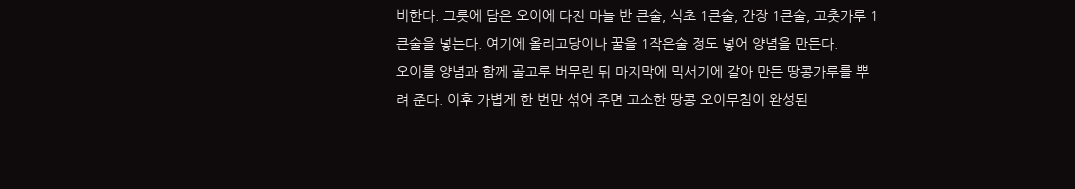비한다. 그릇에 담은 오이에 다진 마늘 반 큰술, 식초 1큰술, 간장 1큰술, 고춧가루 1큰술을 넣는다. 여기에 올리고당이나 꿀을 1작은술 정도 넣어 양념을 만든다.
오이를 양념과 함께 골고루 버무린 뒤 마지막에 믹서기에 갈아 만든 땅콩가루를 뿌려 준다. 이후 가볍게 한 번만 섞어 주면 고소한 땅콩 오이무침이 완성된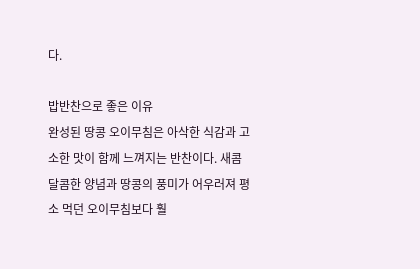다.

밥반찬으로 좋은 이유
완성된 땅콩 오이무침은 아삭한 식감과 고소한 맛이 함께 느껴지는 반찬이다. 새콤달콤한 양념과 땅콩의 풍미가 어우러져 평소 먹던 오이무침보다 훨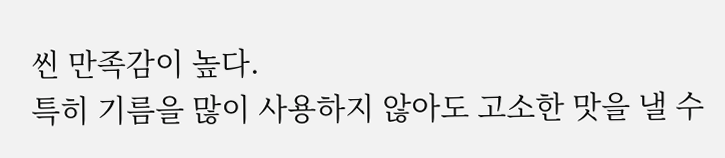씬 만족감이 높다.
특히 기름을 많이 사용하지 않아도 고소한 맛을 낼 수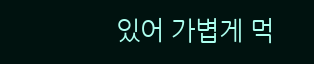있어 가볍게 먹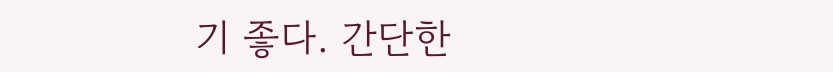기 좋다. 간단한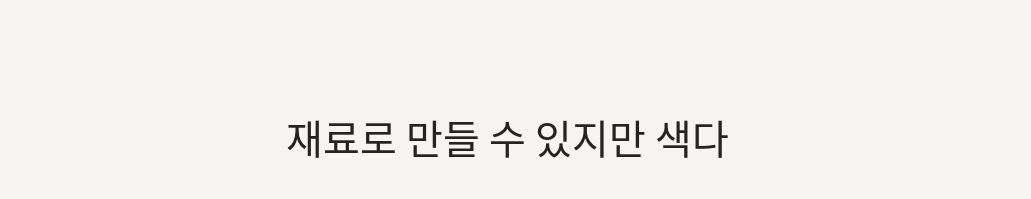재료로 만들 수 있지만 색다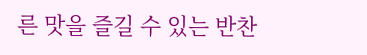른 맛을 즐길 수 있는 반찬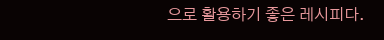으로 활용하기 좋은 레시피다.